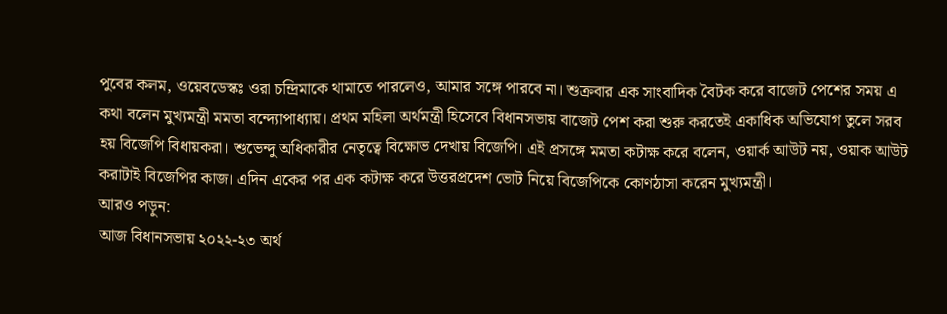পুবের কলম, ওয়েবডেস্কঃ ওরা চন্দ্রিমাকে থামাতে পারলেও, আমার সঙ্গে পারবে না। শুক্রবার এক সাংবাদিক বৈটক করে বাজেট পেশের সময় এ কথা বলেন মুখ্যমন্ত্রী মমতা বন্দ্যোপাধ্যায়। প্রথম মহিলা অর্থমন্ত্রী হিসেবে বিধানসভায় বাজেট পেশ করা শুরু করতেই একাধিক অভিযোগ তুলে সরব হয় বিজেপি বিধায়করা। শুভেন্দু অধিকারীর নেতৃত্বে বিক্ষোভ দেখায় বিজেপি। এই প্রসঙ্গে মমতা কটাক্ষ করে বলেন, ওয়ার্ক আউট নয়, ওয়াক আউট করাটাই বিজেপির কাজ। এদিন একের পর এক কটাক্ষ করে উত্তরপ্রদেশ ভোট নিয়ে বিজেপিকে কোণঠাসা করেন মুখ্যমন্ত্রী।
আরও পড়ুন:
আজ বিধানসভায় ২০২২-২৩ অর্থ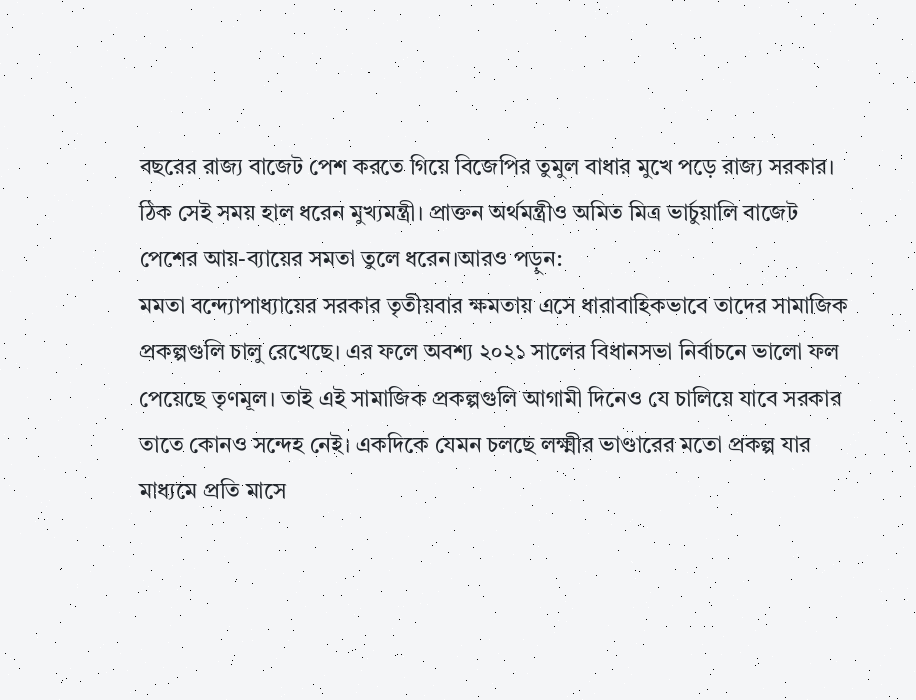বছরের রাজ্য বাজেট পেশ করতে গিয়ে বিজেপির তুমুল বাধার মুখে পড়ে রাজ্য সরকার।
ঠিক সেই সময় হাল ধরেন মুখ্যমন্ত্রী। প্রাক্তন অর্থমন্ত্রীও অমিত মিত্র ভার্চুয়ালি বাজেট পেশের আয়-ব্যায়ের সমতা তুলে ধরেন।আরও পড়ুন:
মমতা বন্দ্যোপাধ্যায়ের সরকার তৃতীয়বার ক্ষমতায় এসে ধারাবাহিকভাবে তাদের সামাজিক প্রকল্পগুলি চালু রেখেছে। এর ফলে অবশ্য ২০২১ সালের বিধানসভা নির্বাচনে ভালো ফল পেয়েছে তৃণমূল। তাই এই সামাজিক প্রকল্পগুলি আগামী দিনেও যে চালিয়ে যাবে সরকার তাতে কোনও সন্দেহ নেই। একদিকে যেমন চলছে লক্ষ্মীর ভাণ্ডারের মতো প্রকল্প যার মাধ্যমে প্রতি মাসে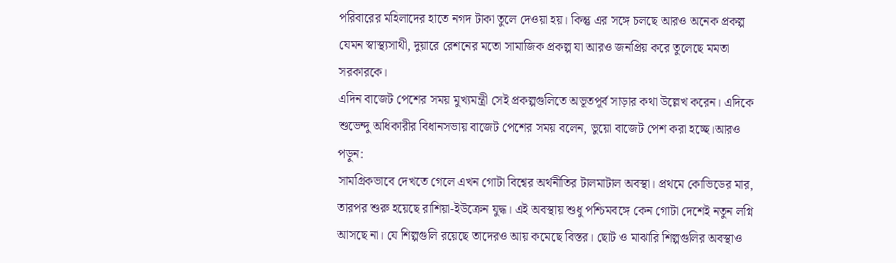পরিবারের মহিলাদের হাতে নগদ টাকা তুলে দেওয়া হয়। কিন্তু এর সঙ্গে চলছে আরও অনেক প্রকল্প যেমন স্বাস্থ্যসাথী, দুয়ারে রেশনের মতো সামাজিক প্রকল্প যা আরও জনপ্রিয় করে তুলেছে মমতা সরকারকে।
এদিন বাজেট পেশের সময় মুখ্যমন্ত্রী সেই প্রকল্পগুলিতে অভূতপূর্ব সাড়ার কথা উল্লেখ করেন। এদিকে শুভেন্দু অধিকারীর বিধানসভায় বাজেট পেশের সময় বলেন, ভুয়ো বাজেট পেশ করা হচ্ছে।আরও পড়ুন:
সামগ্রিকভাবে দেখতে গেলে এখন গোটা বিশ্বের অর্থনীতির টালমাটাল অবস্থা। প্রথমে কোভিডের মার, তারপর শুরু হয়েছে রাশিয়া-ইউক্রেন যুদ্ধ। এই অবস্থায় শুধু পশ্চিমবঙ্গে কেন গোটা দেশেই নতুন লগ্নি আসছে না। যে শিল্পগুলি রয়েছে তাদেরও আয় কমেছে বিস্তর। ছোট ও মাঝারি শিল্পগুলির অবস্থাও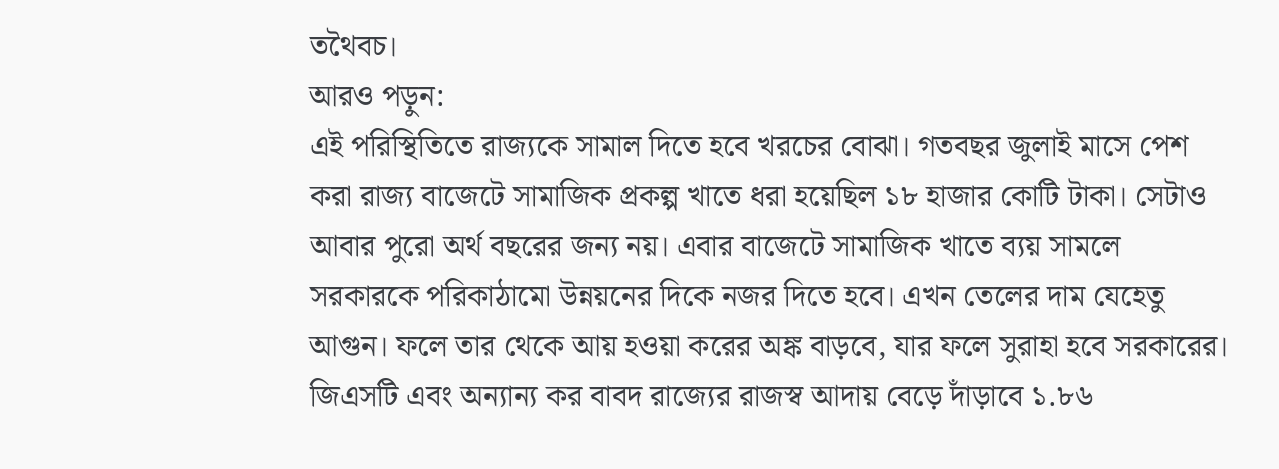তথৈবচ।
আরও পড়ুন:
এই পরিস্থিতিতে রাজ্যকে সামাল দিতে হবে খরচের বোঝা। গতবছর জুলাই মাসে পেশ করা রাজ্য বাজেটে সামাজিক প্রকল্প খাতে ধরা হয়েছিল ১৮ হাজার কোটি টাকা। সেটাও আবার পুরো অর্থ বছরের জন্য নয়। এবার বাজেটে সামাজিক খাতে ব্যয় সামলে সরকারকে পরিকাঠামো উন্নয়নের দিকে নজর দিতে হবে। এখন তেলের দাম যেহেতু আগুন। ফলে তার থেকে আয় হওয়া করের অঙ্ক বাড়বে, যার ফলে সুরাহা হবে সরকারের। জিএসটি এবং অন্যান্য কর বাবদ রাজ্যের রাজস্ব আদায় বেড়ে দাঁড়াবে ১.৮৬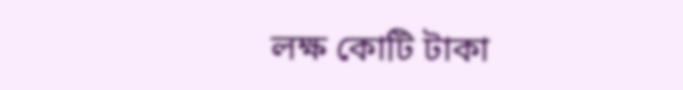লক্ষ কোটি টাকা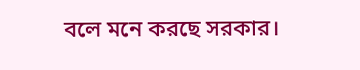বলে মনে করছে সরকার।